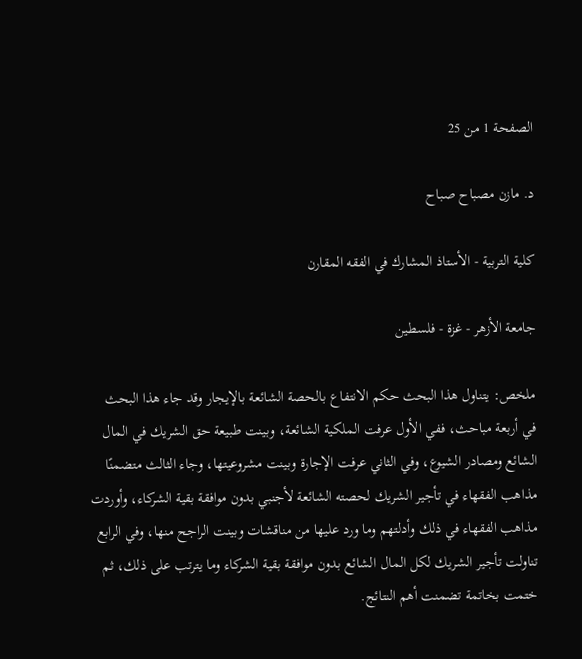الصفحة 1 من 25

د. مازن مصباح صباح

كلية التربية - الأستاذ المشارك في الفقه المقارن

جامعة الأزهر - غزة - فلسطين

ملخص: يتناول هذا البحث حكم الانتفاع بالحصة الشائعة بالإيجار وقد جاء هذا البحث في أربعة مباحث، ففي الأول عرفت الملكية الشائعة، وبينت طبيعة حق الشريك في المال الشائع ومصادر الشيوع، وفي الثاني عرفت الإجارة وبينت مشروعيتها، وجاء الثالث متضمنًا مذاهب الفقهاء في تأجير الشريك لحصته الشائعة لأجنبي بدون موافقة بقية الشركاء، وأوردت مذاهب الفقهاء في ذلك وأدلتهم وما ورد عليها من مناقشات وبينت الراجح منها، وفي الرابع تناولت تأجير الشريك لكل المال الشائع بدون موافقة بقية الشركاء وما يترتب على ذلك، ثم ختمت بخاتمة تضمنت أهم النتائج.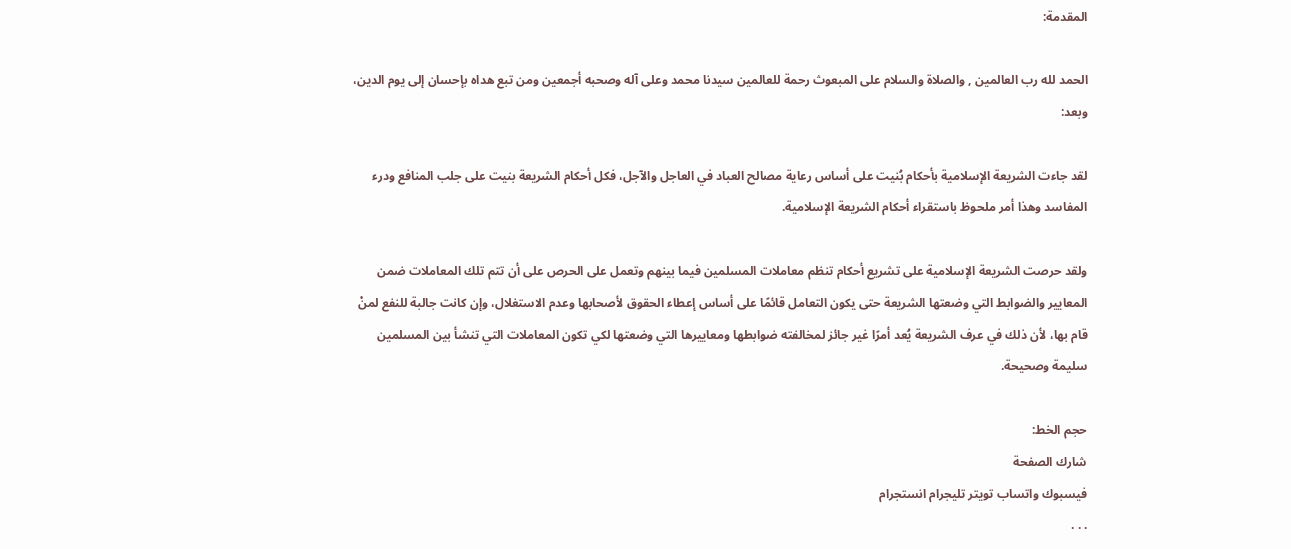المقدمة:

الحمد لله رب العالمين , والصلاة والسلام على المبعوث رحمة للعالمين سيدنا محمد وعلى آله وصحبه أجمعين ومن تبع هداه بإحسان إلى يوم الدين، وبعد:

لقد جاءت الشريعة الإسلامية بأحكام بُنيت على أساس رعاية مصالح العباد في العاجل والآجل، فكل أحكام الشريعة بنيت على جلب المنافع ودرء المفاسد وهذا أمر ملحوظ باستقراء أحكام الشريعة الإسلامية.

ولقد حرصت الشريعة الإسلامية على تشريع أحكام تنظم معاملات المسلمين فيما بينهم وتعمل على الحرص على أن تتم تلك المعاملات ضمن المعايير والضوابط التي وضعتها الشريعة حتى يكون التعامل قائمًا على أساس إعطاء الحقوق لأصحابها وعدم الاستغلال، وإن كانت جالبة للنفع لمنْ قام بها، لأن ذلك في عرف الشريعة يُعد أمرًا غير جائز لمخالفته ضوابطها ومعاييرها التي وضعتها لكي تكون المعاملات التي تنشأ بين المسلمين سليمة وصحيحة.

حجم الخط:
شارك الصفحة
فيسبوك واتساب تويتر تليجرام انستجرام
. . .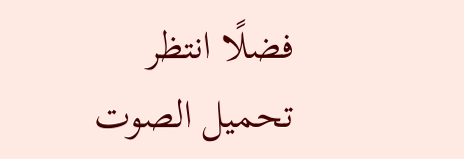فضلًا انتظر تحميل الصوت